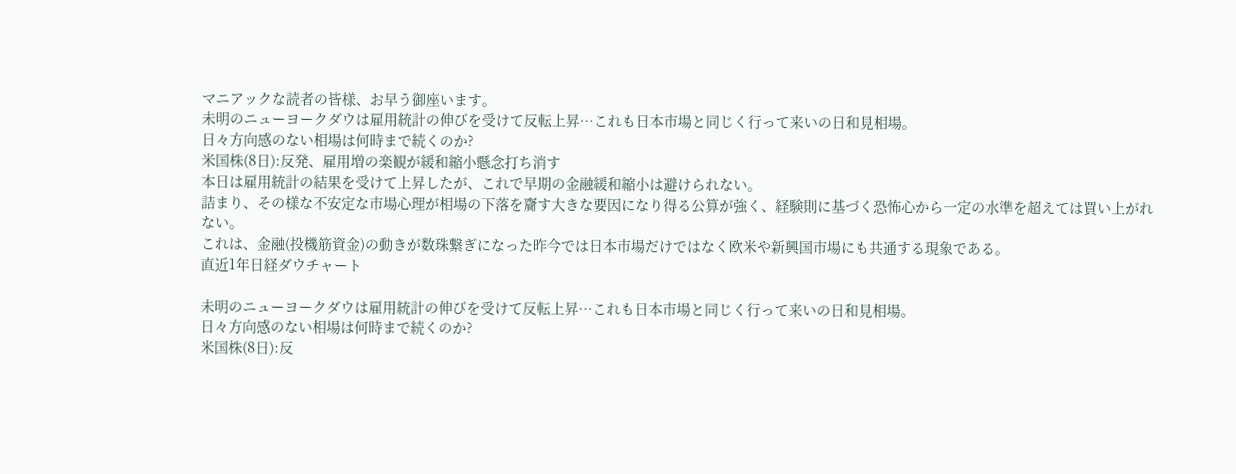マニアックな読者の皆様、お早う御座います。
未明のニューヨークダウは雇用統計の伸びを受けて反転上昇…これも日本市場と同じく行って来いの日和見相場。
日々方向感のない相場は何時まで続くのか?
米国株(8日):反発、雇用増の楽観が緩和縮小懸念打ち消す
本日は雇用統計の結果を受けて上昇したが、これで早期の金融緩和縮小は避けられない。
詰まり、その様な不安定な市場心理が相場の下落を齎す大きな要因になり得る公算が強く、経験則に基づく恐怖心から一定の水準を超えては買い上がれない。
これは、金融(投機筋資金)の動きが数珠繋ぎになった昨今では日本市場だけではなく欧米や新興国市場にも共通する現象である。
直近1年日経ダウチャート

未明のニューヨークダウは雇用統計の伸びを受けて反転上昇…これも日本市場と同じく行って来いの日和見相場。
日々方向感のない相場は何時まで続くのか?
米国株(8日):反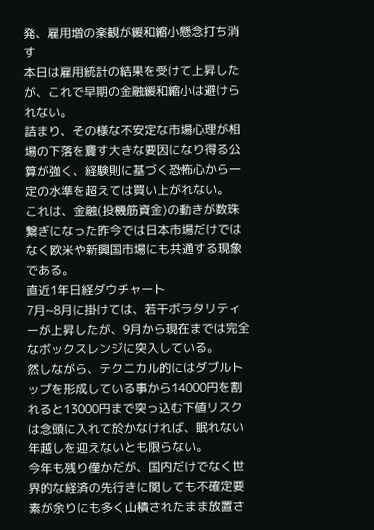発、雇用増の楽観が緩和縮小懸念打ち消す
本日は雇用統計の結果を受けて上昇したが、これで早期の金融緩和縮小は避けられない。
詰まり、その様な不安定な市場心理が相場の下落を齎す大きな要因になり得る公算が強く、経験則に基づく恐怖心から一定の水準を超えては買い上がれない。
これは、金融(投機筋資金)の動きが数珠繋ぎになった昨今では日本市場だけではなく欧米や新興国市場にも共通する現象である。
直近1年日経ダウチャート
7月~8月に掛けては、若干ボラタリティーが上昇したが、9月から現在までは完全なボックスレンジに突入している。
然しながら、テクニカル的にはダブルトップを形成している事から14000円を割れると13000円まで突っ込む下値リスクは念頭に入れて於かなければ、眠れない年越しを迎えないとも限らない。
今年も残り僅かだが、国内だけでなく世界的な経済の先行きに関しても不確定要素が余りにも多く山積されたまま放置さ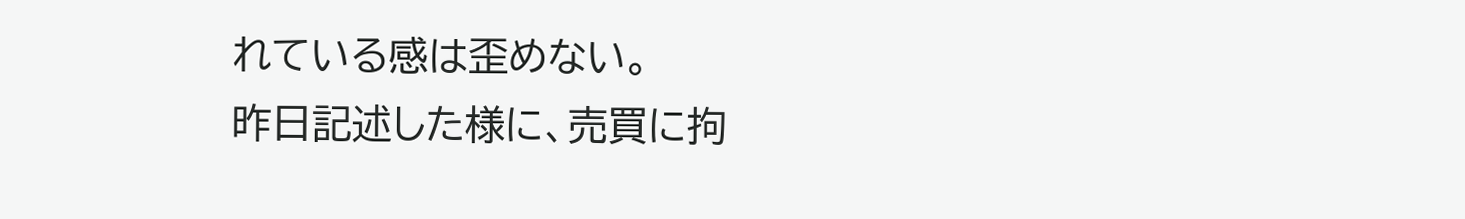れている感は歪めない。
昨日記述した様に、売買に拘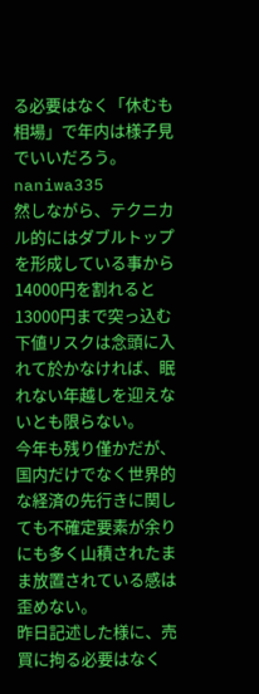る必要はなく「休むも相場」で年内は様子見でいいだろう。 naniwa335
然しながら、テクニカル的にはダブルトップを形成している事から14000円を割れると13000円まで突っ込む下値リスクは念頭に入れて於かなければ、眠れない年越しを迎えないとも限らない。
今年も残り僅かだが、国内だけでなく世界的な経済の先行きに関しても不確定要素が余りにも多く山積されたまま放置されている感は歪めない。
昨日記述した様に、売買に拘る必要はなく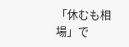「休むも相場」で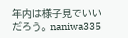年内は様子見でいいだろう。 naniwa335